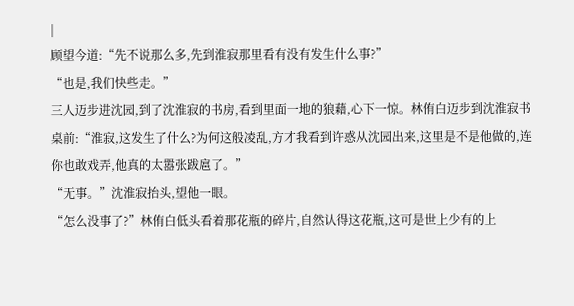|
顾望今道:“先不说那么多,先到淮寂那里看有没有发生什么事?”
“也是,我们快些走。”
三人迈步进沈园,到了沈淮寂的书房,看到里面一地的狼藉,心下一惊。林侑白迈步到沈淮寂书桌前:“淮寂,这发生了什么?为何这般凌乱,方才我看到许惑从沈园出来,这里是不是他做的,连你也敢戏弄,他真的太嚣张跋扈了。”
“无事。”沈淮寂抬头,望他一眼。
“怎么没事了?”林侑白低头看着那花瓶的碎片,自然认得这花瓶,这可是世上少有的上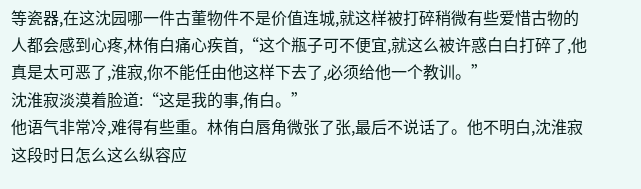等瓷器,在这沈园哪一件古董物件不是价值连城,就这样被打碎稍微有些爱惜古物的人都会感到心疼,林侑白痛心疾首,“这个瓶子可不便宜,就这么被许惑白白打碎了,他真是太可恶了,淮寂,你不能任由他这样下去了,必须给他一个教训。”
沈淮寂淡漠着脸道:“这是我的事,侑白。”
他语气非常冷,难得有些重。林侑白唇角微张了张,最后不说话了。他不明白,沈淮寂这段时日怎么这么纵容应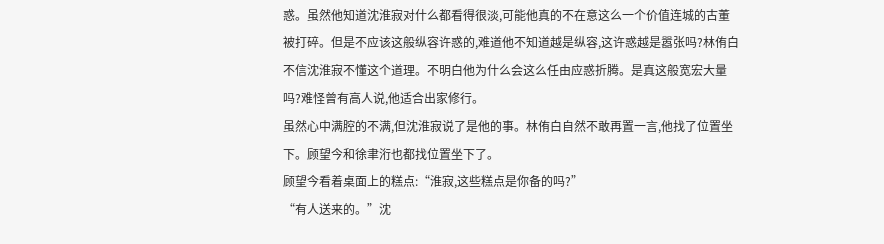惑。虽然他知道沈淮寂对什么都看得很淡,可能他真的不在意这么一个价值连城的古董被打碎。但是不应该这般纵容许惑的,难道他不知道越是纵容,这许惑越是嚣张吗?林侑白不信沈淮寂不懂这个道理。不明白他为什么会这么任由应惑折腾。是真这般宽宏大量吗?难怪曾有高人说,他适合出家修行。
虽然心中满腔的不满,但沈淮寂说了是他的事。林侑白自然不敢再置一言,他找了位置坐下。顾望今和徐聿洐也都找位置坐下了。
顾望今看着桌面上的糕点:“淮寂,这些糕点是你备的吗?”
“有人送来的。”沈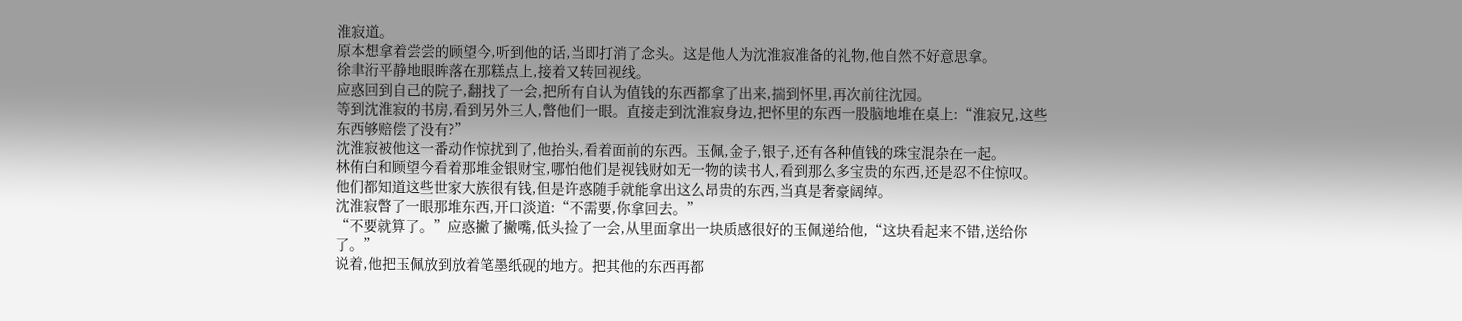淮寂道。
原本想拿着尝尝的顾望今,听到他的话,当即打消了念头。这是他人为沈淮寂准备的礼物,他自然不好意思拿。
徐聿洐平静地眼眸落在那糕点上,接着又转回视线。
应惑回到自己的院子,翻找了一会,把所有自认为值钱的东西都拿了出来,揣到怀里,再次前往沈园。
等到沈淮寂的书房,看到另外三人,瞥他们一眼。直接走到沈淮寂身边,把怀里的东西一股脑地堆在桌上:“淮寂兄,这些东西够赔偿了没有?”
沈淮寂被他这一番动作惊扰到了,他抬头,看着面前的东西。玉佩,金子,银子,还有各种值钱的珠宝混杂在一起。
林侑白和顾望今看着那堆金银财宝,哪怕他们是视钱财如无一物的读书人,看到那么多宝贵的东西,还是忍不住惊叹。
他们都知道这些世家大族很有钱,但是许惑随手就能拿出这么昂贵的东西,当真是奢豪阔绰。
沈淮寂瞥了一眼那堆东西,开口淡道:“不需要,你拿回去。”
“不要就算了。”应惑撇了撇嘴,低头捡了一会,从里面拿出一块质感很好的玉佩递给他,“这块看起来不错,送给你了。”
说着,他把玉佩放到放着笔墨纸砚的地方。把其他的东西再都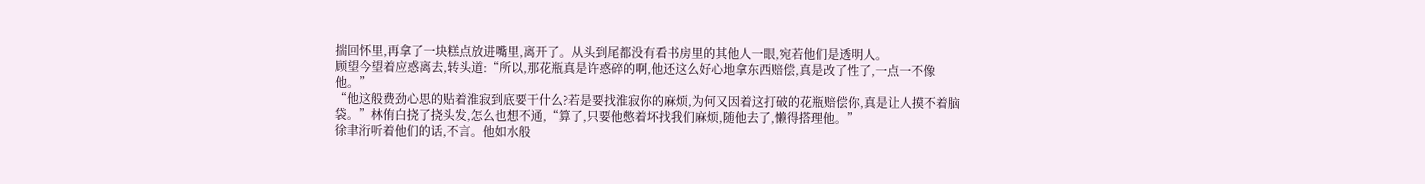揣回怀里,再拿了一块糕点放进嘴里,离开了。从头到尾都没有看书房里的其他人一眼,宛若他们是透明人。
顾望今望着应惑离去,转头道:“所以,那花瓶真是许惑碎的啊,他还这么好心地拿东西赔偿,真是改了性了,一点一不像他。”
“他这般费劲心思的贴着淮寂到底要干什么?若是要找淮寂你的麻烦,为何又因着这打破的花瓶赔偿你,真是让人摸不着脑袋。”林侑白挠了挠头发,怎么也想不通,“算了,只要他憋着坏找我们麻烦,随他去了,懒得搭理他。”
徐聿洐听着他们的话,不言。他如水般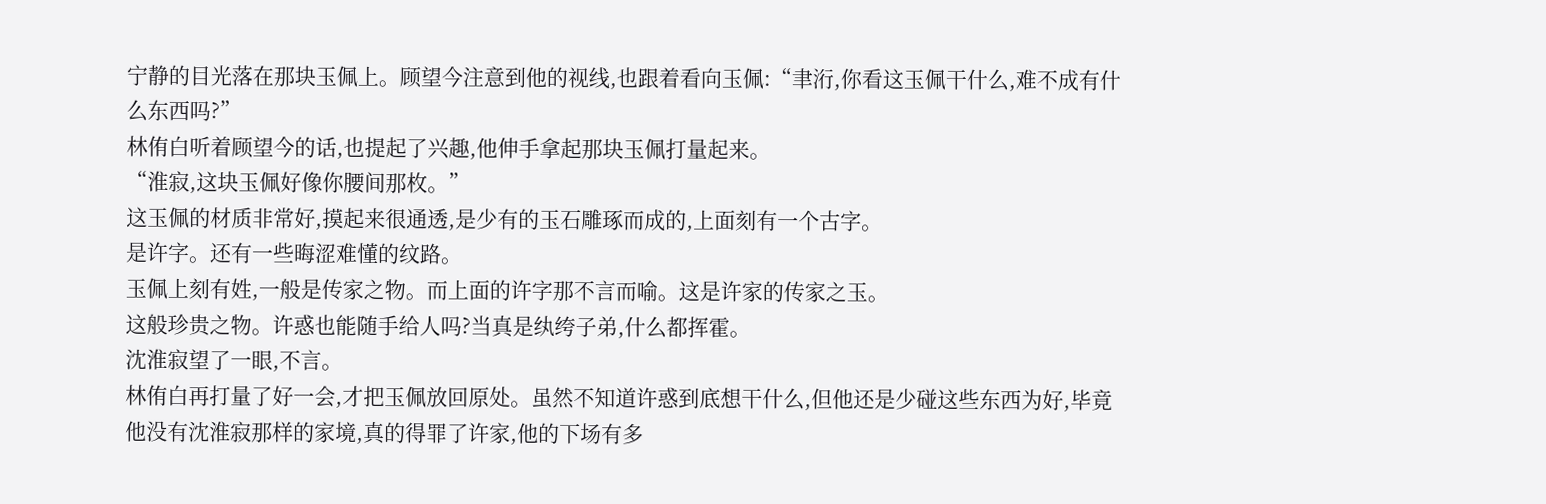宁静的目光落在那块玉佩上。顾望今注意到他的视线,也跟着看向玉佩:“聿洐,你看这玉佩干什么,难不成有什么东西吗?”
林侑白听着顾望今的话,也提起了兴趣,他伸手拿起那块玉佩打量起来。
“淮寂,这块玉佩好像你腰间那枚。”
这玉佩的材质非常好,摸起来很通透,是少有的玉石雕琢而成的,上面刻有一个古字。
是许字。还有一些晦涩难懂的纹路。
玉佩上刻有姓,一般是传家之物。而上面的许字那不言而喻。这是许家的传家之玉。
这般珍贵之物。许惑也能随手给人吗?当真是纨绔子弟,什么都挥霍。
沈淮寂望了一眼,不言。
林侑白再打量了好一会,才把玉佩放回原处。虽然不知道许惑到底想干什么,但他还是少碰这些东西为好,毕竟他没有沈淮寂那样的家境,真的得罪了许家,他的下场有多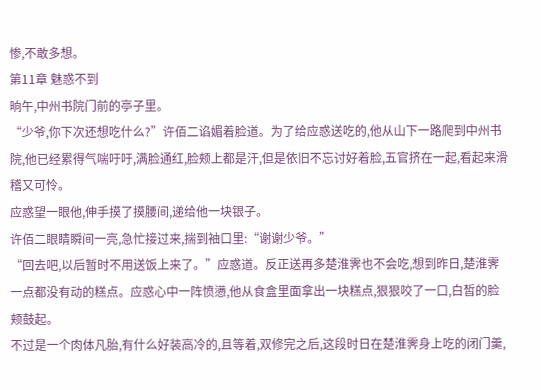惨,不敢多想。
第11章 魅惑不到
晌午,中州书院门前的亭子里。
“少爷,你下次还想吃什么?”许佰二谄媚着脸道。为了给应惑送吃的,他从山下一路爬到中州书院,他已经累得气喘吁吁,满脸通红,脸颊上都是汗,但是依旧不忘讨好着脸,五官挤在一起,看起来滑稽又可怜。
应惑望一眼他,伸手摸了摸腰间,递给他一块银子。
许佰二眼睛瞬间一亮,急忙接过来,揣到袖口里:“谢谢少爷。”
“回去吧,以后暂时不用送饭上来了。”应惑道。反正送再多楚淮霁也不会吃,想到昨日,楚淮霁一点都没有动的糕点。应惑心中一阵愤懑,他从食盒里面拿出一块糕点,狠狠咬了一口,白皙的脸颊鼓起。
不过是一个肉体凡胎,有什么好装高冷的,且等着,双修完之后,这段时日在楚淮霁身上吃的闭门羹,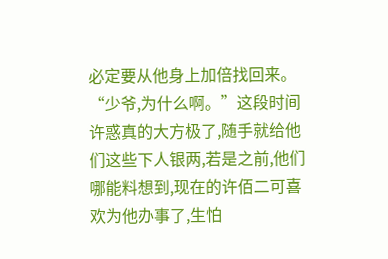必定要从他身上加倍找回来。
“少爷,为什么啊。”这段时间许惑真的大方极了,随手就给他们这些下人银两,若是之前,他们哪能料想到,现在的许佰二可喜欢为他办事了,生怕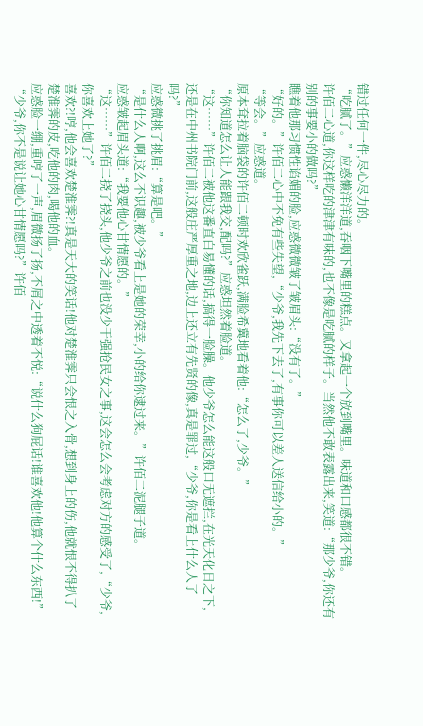错过任何一件,尽心尽力的。
“吃腻了。”应惑懒洋洋道,吞咽下嘴里的糕点。又拿起一个放到嘴里。味道和口感都很不错。
许佰二心道,你这样吃的津津有味的,也不像是吃腻的样子。当然他不敢表露出来,笑道:“那少爷,你还有别的事要小的做吗?”
瞧着他那习惯性谄媚的脸,应惑微微皱了皱眉头:“没有了。”
“好的。”许佰二心中不免有些失望,“少爷,我先下去了,有事你可以差人送信给小的。”
“等会。”应惑道。
原本耷拉着脑袋的许佰二顿时欢欣雀跃,满脸希冀地看着他:“怎么了,少爷。”
“你知道怎么让人能跟我交,配吗?”应惑坦然着脸道。
“这……”许佰二被他这番直白易懂的话,搞得一脸臊。他少爷怎么能这般口无遮拦,在光天化日之下,还是在中州书院门前,这般庄严厚重之地,边上还立有先贤的像,真是罪过,“少爷,你是看上什么人了吗?”
应惑微挑了挑眉:“算是吧。”
“是什么人啊,这么不识趣,被少爷看上是她的荣幸,小的给你逮过来。”许佰二泥腿子道。
应惑皱起眉头道:“我要他心甘情愿的。”
“这……”许佰二挠了挠头,他少爷之前也没少干强抢民女之事,这会怎么会考虑对方的感受了,“少爷,你喜欢上她了?”
喜欢?!哼,他会喜欢楚淮霁?!真是天大的笑话!他对楚淮霁只会恨之入骨,想到身上的伤,他就恨不得扒了楚淮霁的皮,吃他的肉,喝他的血。
应惑脸一绷,重哼了一声,眉微扬了扬,不屑之中透着不悦:“说什么狗屁话!谁喜欢他!他算个什么东西!”
“少爷,你不是说让她心甘情愿吗?”许佰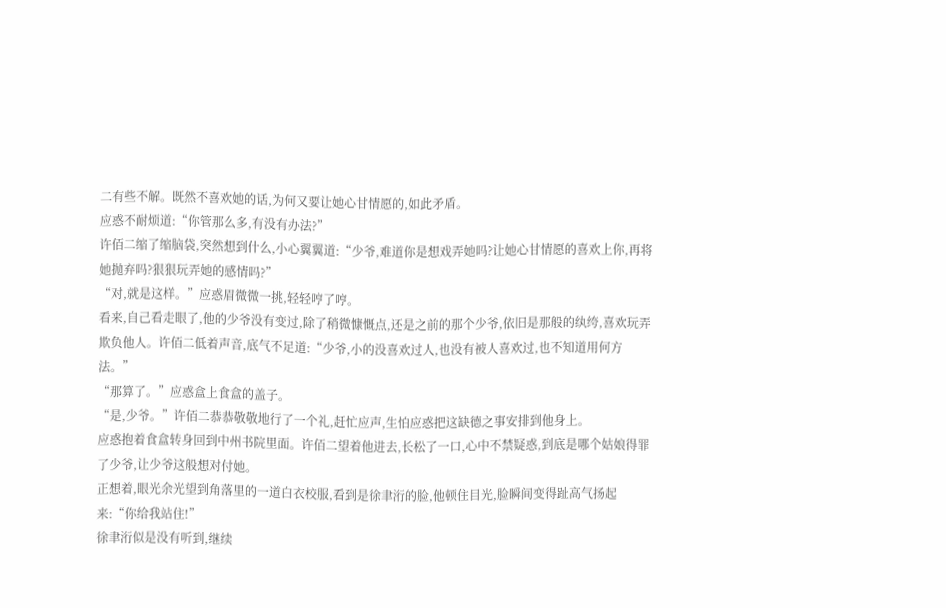二有些不解。既然不喜欢她的话,为何又要让她心甘情愿的,如此矛盾。
应惑不耐烦道:“你管那么多,有没有办法?”
许佰二缩了缩脑袋,突然想到什么,小心翼翼道:“少爷,难道你是想戏弄她吗?让她心甘情愿的喜欢上你,再将她抛弃吗?狠狠玩弄她的感情吗?”
“对,就是这样。”应惑眉微微一挑,轻轻哼了哼。
看来,自己看走眼了,他的少爷没有变过,除了稍微慷慨点,还是之前的那个少爷,依旧是那般的纨绔,喜欢玩弄欺负他人。许佰二低着声音,底气不足道:“少爷,小的没喜欢过人,也没有被人喜欢过,也不知道用何方法。”
“那算了。”应惑盒上食盒的盖子。
“是,少爷。”许佰二恭恭敬敬地行了一个礼,赶忙应声,生怕应惑把这缺德之事安排到他身上。
应惑抱着食盒转身回到中州书院里面。许佰二望着他进去,长松了一口,心中不禁疑惑,到底是哪个姑娘得罪了少爷,让少爷这般想对付她。
正想着,眼光余光望到角落里的一道白衣校服,看到是徐聿洐的脸,他顿住目光,脸瞬间变得趾高气扬起来:“你给我站住!”
徐聿洐似是没有听到,继续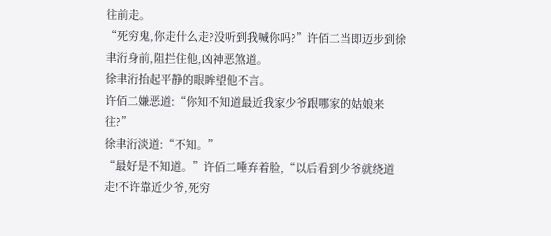往前走。
“死穷鬼,你走什么走?没听到我喊你吗?”许佰二当即迈步到徐聿洐身前,阻拦住他,凶神恶煞道。
徐聿洐抬起平静的眼眸望他不言。
许佰二嫌恶道:“你知不知道最近我家少爷跟哪家的姑娘来往?”
徐聿洐淡道:“不知。”
“最好是不知道。”许佰二唾弃着脸,“以后看到少爷就绕道走!不许靠近少爷,死穷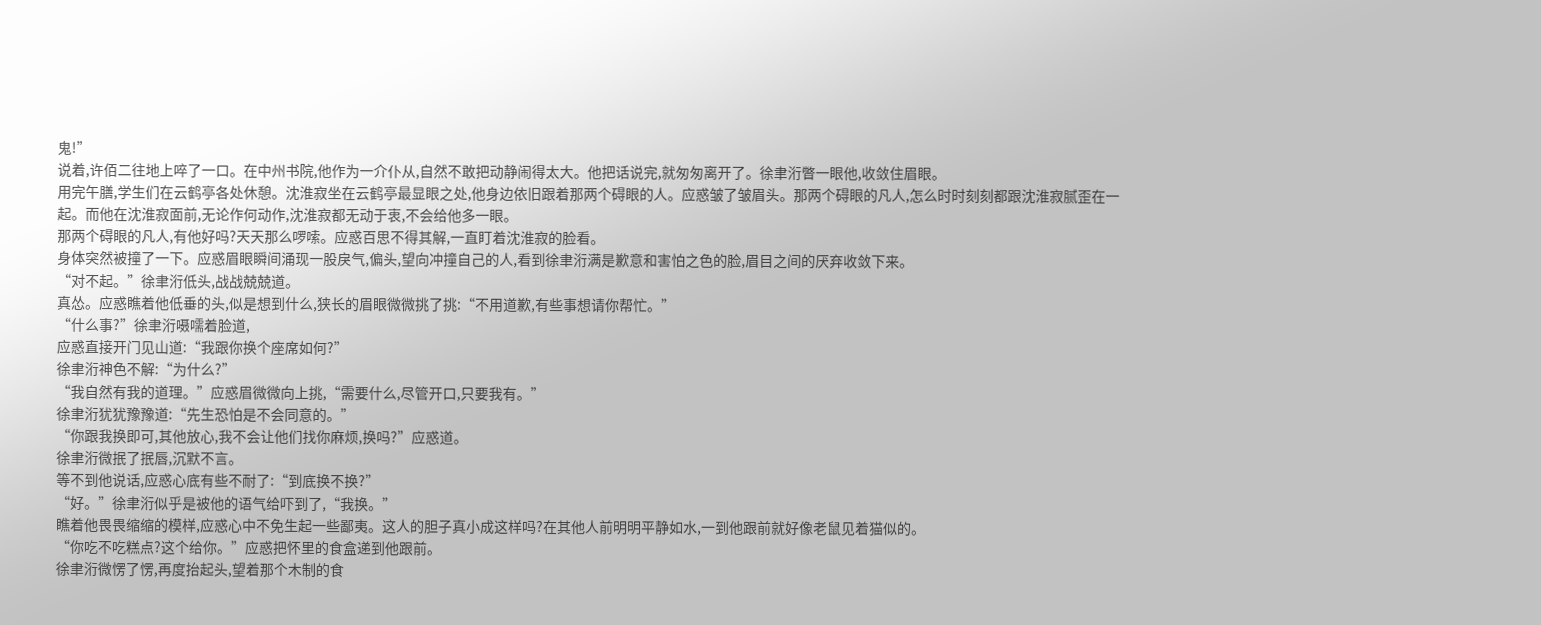鬼!”
说着,许佰二往地上啐了一口。在中州书院,他作为一介仆从,自然不敢把动静闹得太大。他把话说完,就匆匆离开了。徐聿洐瞥一眼他,收敛住眉眼。
用完午膳,学生们在云鹤亭各处休憩。沈淮寂坐在云鹤亭最显眼之处,他身边依旧跟着那两个碍眼的人。应惑皱了皱眉头。那两个碍眼的凡人,怎么时时刻刻都跟沈淮寂腻歪在一起。而他在沈淮寂面前,无论作何动作,沈淮寂都无动于衷,不会给他多一眼。
那两个碍眼的凡人,有他好吗?天天那么啰嗦。应惑百思不得其解,一直盯着沈淮寂的脸看。
身体突然被撞了一下。应惑眉眼瞬间涌现一股戾气,偏头,望向冲撞自己的人,看到徐聿洐满是歉意和害怕之色的脸,眉目之间的厌弃收敛下来。
“对不起。”徐聿洐低头,战战兢兢道。
真怂。应惑瞧着他低垂的头,似是想到什么,狭长的眉眼微微挑了挑:“不用道歉,有些事想请你帮忙。”
“什么事?”徐聿洐嗫嚅着脸道,
应惑直接开门见山道:“我跟你换个座席如何?”
徐聿洐神色不解:“为什么?”
“我自然有我的道理。”应惑眉微微向上挑,“需要什么,尽管开口,只要我有。”
徐聿洐犹犹豫豫道:“先生恐怕是不会同意的。”
“你跟我换即可,其他放心,我不会让他们找你麻烦,换吗?”应惑道。
徐聿洐微抿了抿唇,沉默不言。
等不到他说话,应惑心底有些不耐了:“到底换不换?”
“好。”徐聿洐似乎是被他的语气给吓到了,“我换。”
瞧着他畏畏缩缩的模样,应惑心中不免生起一些鄙夷。这人的胆子真小成这样吗?在其他人前明明平静如水,一到他跟前就好像老鼠见着猫似的。
“你吃不吃糕点?这个给你。”应惑把怀里的食盒递到他跟前。
徐聿洐微愣了愣,再度抬起头,望着那个木制的食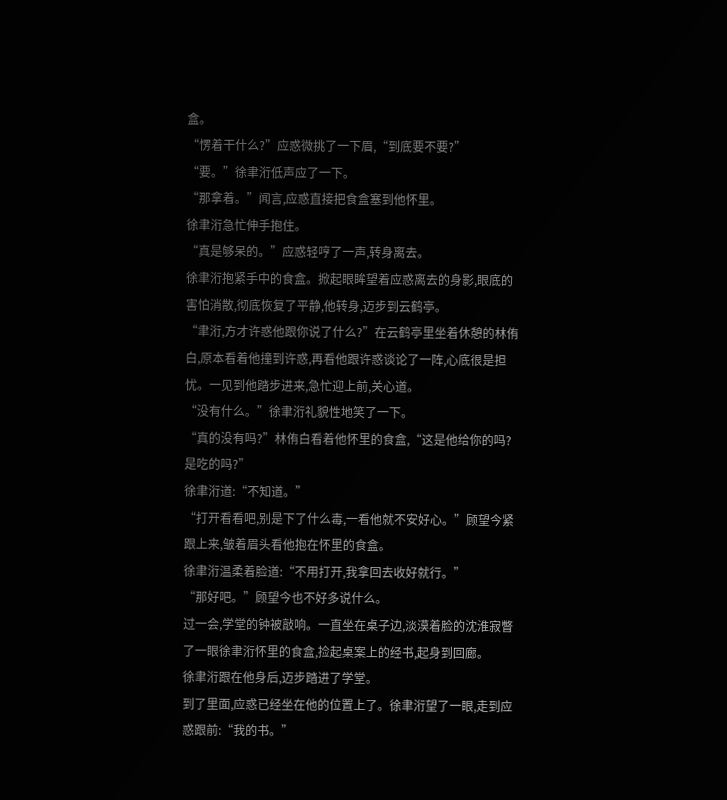盒。
“愣着干什么?”应惑微挑了一下眉,“到底要不要?”
“要。”徐聿洐低声应了一下。
“那拿着。”闻言,应惑直接把食盒塞到他怀里。
徐聿洐急忙伸手抱住。
“真是够呆的。”应惑轻哼了一声,转身离去。
徐聿洐抱紧手中的食盒。掀起眼眸望着应惑离去的身影,眼底的害怕消散,彻底恢复了平静,他转身,迈步到云鹤亭。
“聿洐,方才许惑他跟你说了什么?”在云鹤亭里坐着休憩的林侑白,原本看着他撞到许惑,再看他跟许惑谈论了一阵,心底很是担忧。一见到他踏步进来,急忙迎上前,关心道。
“没有什么。”徐聿洐礼貌性地笑了一下。
“真的没有吗?”林侑白看着他怀里的食盒,“这是他给你的吗?是吃的吗?”
徐聿洐道:“不知道。”
“打开看看吧,别是下了什么毒,一看他就不安好心。”顾望今紧跟上来,皱着眉头看他抱在怀里的食盒。
徐聿洐温柔着脸道:“不用打开,我拿回去收好就行。”
“那好吧。”顾望今也不好多说什么。
过一会,学堂的钟被敲响。一直坐在桌子边,淡漠着脸的沈淮寂瞥了一眼徐聿洐怀里的食盒,捡起桌案上的经书,起身到回廊。
徐聿洐跟在他身后,迈步踏进了学堂。
到了里面,应惑已经坐在他的位置上了。徐聿洐望了一眼,走到应惑跟前:“我的书。”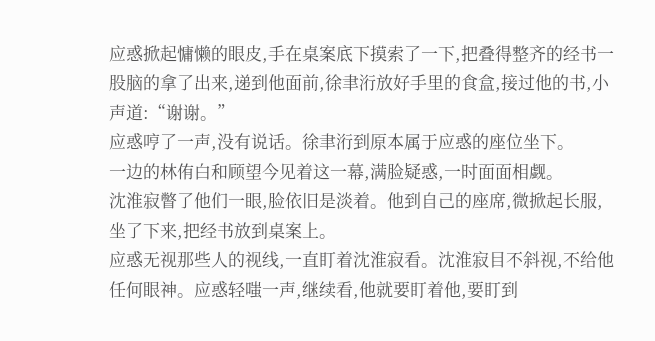应惑掀起慵懒的眼皮,手在桌案底下摸索了一下,把叠得整齐的经书一股脑的拿了出来,递到他面前,徐聿洐放好手里的食盒,接过他的书,小声道:“谢谢。”
应惑哼了一声,没有说话。徐聿洐到原本属于应惑的座位坐下。
一边的林侑白和顾望今见着这一幕,满脸疑惑,一时面面相觑。
沈淮寂瞥了他们一眼,脸依旧是淡着。他到自己的座席,微掀起长服,坐了下来,把经书放到桌案上。
应惑无视那些人的视线,一直盯着沈淮寂看。沈淮寂目不斜视,不给他任何眼神。应惑轻嗤一声,继续看,他就要盯着他,要盯到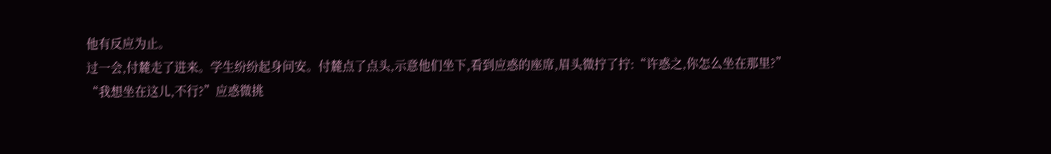他有反应为止。
过一会,付麓走了进来。学生纷纷起身问安。付麓点了点头,示意他们坐下,看到应惑的座席,眉头微拧了拧:“许惑之,你怎么坐在那里?”
“我想坐在这儿,不行?”应惑微挑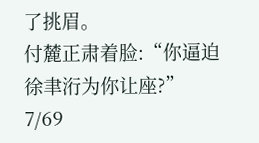了挑眉。
付麓正肃着脸:“你逼迫徐聿洐为你让座?”
7/69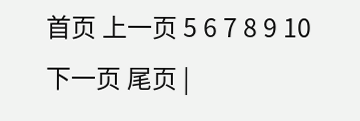首页 上一页 5 6 7 8 9 10 下一页 尾页 |